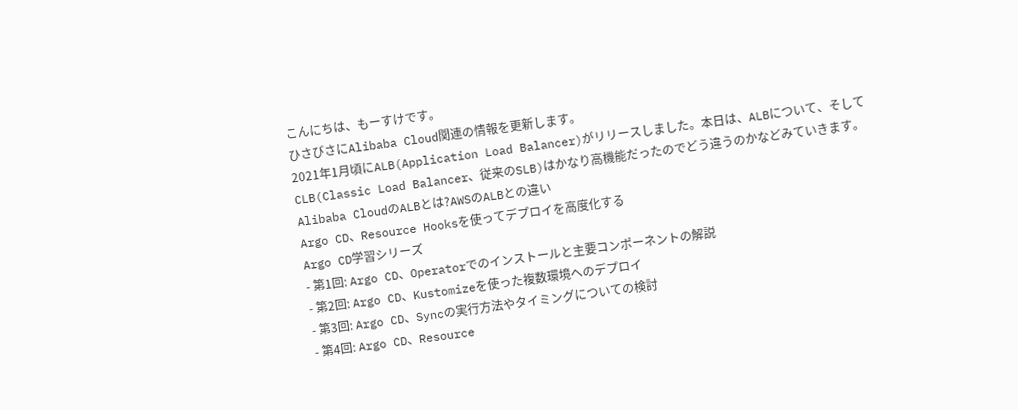こんにちは、もーすけです。
ひさびさにAlibaba Cloud関連の情報を更新します。
2021年1月頃にALB(Application Load Balancer)がリリースしました。本日は、ALBについて、そしてCLB(Classic Load Balancer、従来のSLB)はかなり高機能だったのでどう違うのかなどみていきます。
Alibaba CloudのALBとは?AWSのALBとの違い
Argo CD、Resource Hooksを使ってデプロイを高度化する
Argo CD学習シリーズ
- 第1回: Argo CD、Operatorでのインストールと主要コンポーネントの解説
- 第2回: Argo CD、Kustomizeを使った複数環境へのデプロイ
- 第3回: Argo CD、Syncの実行方法やタイミングについての検討
- 第4回: Argo CD、Resource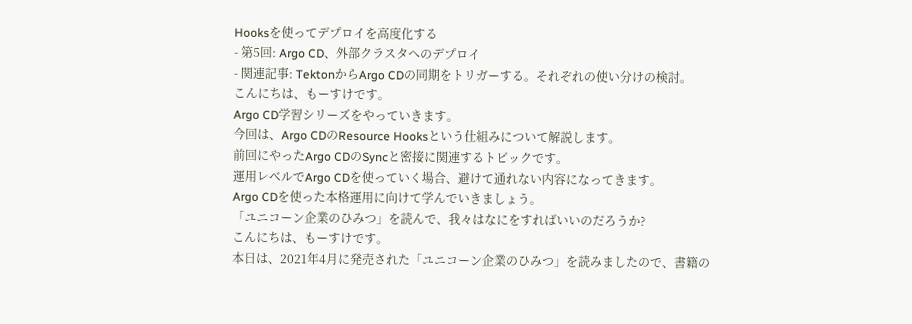Hooksを使ってデプロイを高度化する
- 第5回: Argo CD、外部クラスタへのデプロイ
- 関連記事: TektonからArgo CDの同期をトリガーする。それぞれの使い分けの検討。
こんにちは、もーすけです。
Argo CD学習シリーズをやっていきます。
今回は、Argo CDのResource Hooksという仕組みについて解説します。
前回にやったArgo CDのSyncと密接に関連するトピックです。
運用レベルでArgo CDを使っていく場合、避けて通れない内容になってきます。
Argo CDを使った本格運用に向けて学んでいきましょう。
「ユニコーン企業のひみつ」を読んで、我々はなにをすればいいのだろうか?
こんにちは、もーすけです。
本日は、2021年4月に発売された「ユニコーン企業のひみつ」を読みましたので、書籍の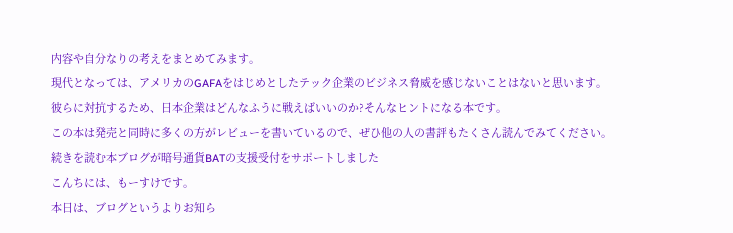内容や自分なりの考えをまとめてみます。
現代となっては、アメリカのGAFAをはじめとしたテック企業のビジネス脅威を感じないことはないと思います。
彼らに対抗するため、日本企業はどんなふうに戦えばいいのか?そんなヒントになる本です。
この本は発売と同時に多くの方がレビューを書いているので、ぜひ他の人の書評もたくさん読んでみてください。
続きを読む本ブログが暗号通貨BATの支援受付をサポートしました
こんちには、もーすけです。
本日は、ブログというよりお知ら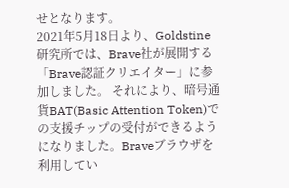せとなります。
2021年5月18日より、Goldstine研究所では、Brave社が展開する「Brave認証クリエイター」に参加しました。 それにより、暗号通貨BAT(Basic Attention Token)での支援チップの受付ができるようになりました。Braveブラウザを利用してい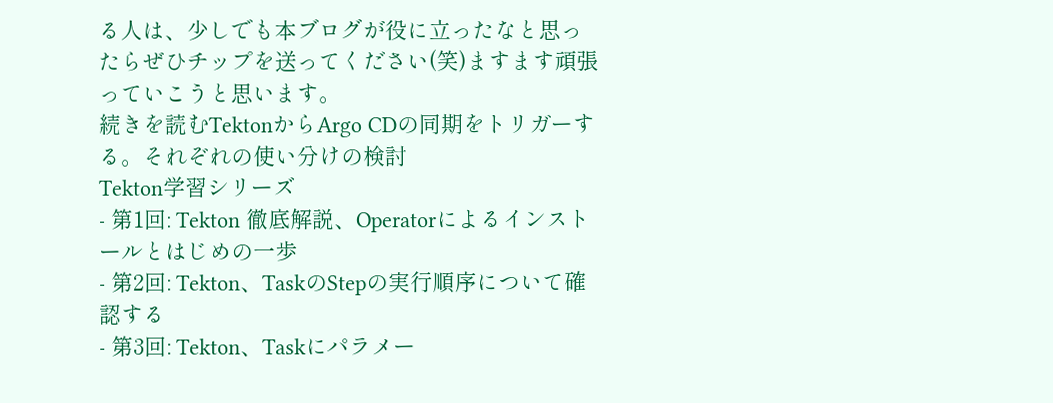る人は、少しでも本ブログが役に立ったなと思ったらぜひチップを送ってください(笑)ますます頑張っていこうと思います。
続きを読むTektonからArgo CDの同期をトリガーする。それぞれの使い分けの検討
Tekton学習シリーズ
- 第1回: Tekton 徹底解説、Operatorによるインストールとはじめの一歩
- 第2回: Tekton、TaskのStepの実行順序について確認する
- 第3回: Tekton、Taskにパラメー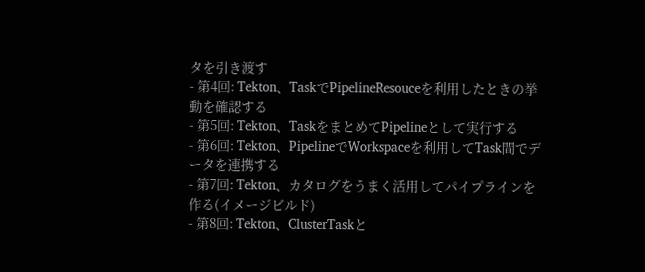タを引き渡す
- 第4回: Tekton、TaskでPipelineResouceを利用したときの挙動を確認する
- 第5回: Tekton、TaskをまとめてPipelineとして実行する
- 第6回: Tekton、PipelineでWorkspaceを利用してTask間でデータを連携する
- 第7回: Tekton、カタログをうまく活用してパイプラインを作る(イメージビルド)
- 第8回: Tekton、ClusterTaskと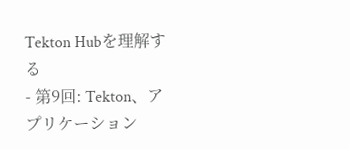Tekton Hubを理解する
- 第9回: Tekton、アプリケーション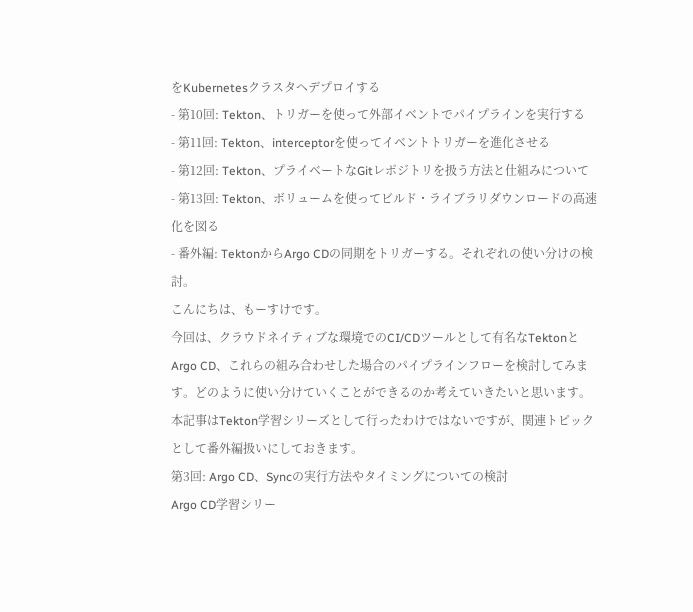をKubernetesクラスタへデプロイする
- 第10回: Tekton、トリガーを使って外部イベントでパイプラインを実行する
- 第11回: Tekton、interceptorを使ってイベントトリガーを進化させる
- 第12回: Tekton、プライベートなGitレポジトリを扱う方法と仕組みについて
- 第13回: Tekton、ボリュームを使ってビルド・ライブラリダウンロードの高速化を図る
- 番外編: TektonからArgo CDの同期をトリガーする。それぞれの使い分けの検討。
こんにちは、もーすけです。
今回は、クラウドネイティブな環境でのCI/CDツールとして有名なTektonとArgo CD、これらの組み合わせした場合のパイプラインフローを検討してみます。どのように使い分けていくことができるのか考えていきたいと思います。
本記事はTekton学習シリーズとして行ったわけではないですが、関連トピックとして番外編扱いにしておきます。
第3回: Argo CD、Syncの実行方法やタイミングについての検討
Argo CD学習シリー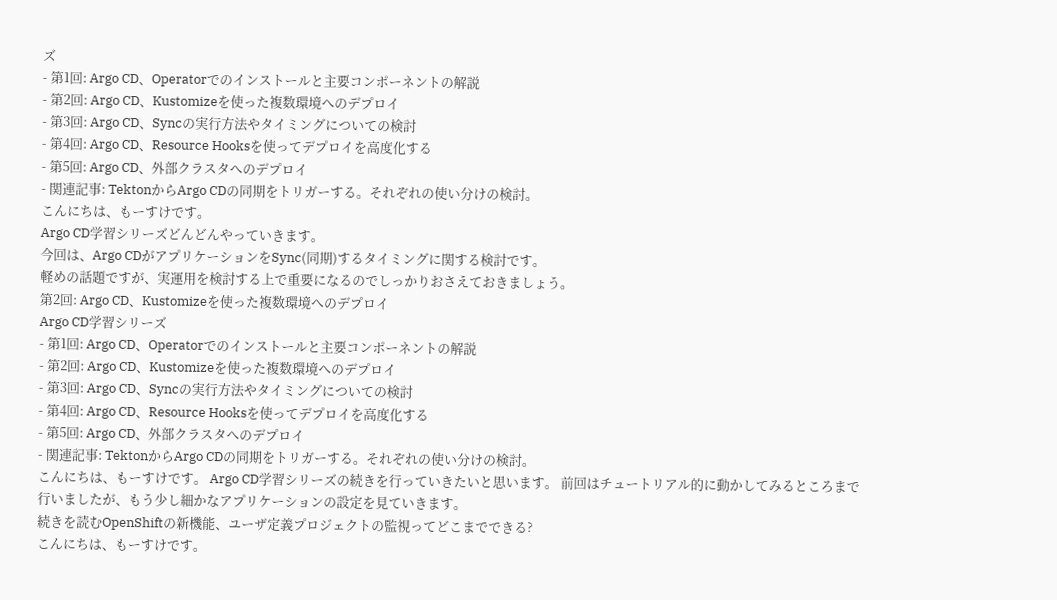ズ
- 第1回: Argo CD、Operatorでのインストールと主要コンポーネントの解説
- 第2回: Argo CD、Kustomizeを使った複数環境へのデプロイ
- 第3回: Argo CD、Syncの実行方法やタイミングについての検討
- 第4回: Argo CD、Resource Hooksを使ってデプロイを高度化する
- 第5回: Argo CD、外部クラスタへのデプロイ
- 関連記事: TektonからArgo CDの同期をトリガーする。それぞれの使い分けの検討。
こんにちは、もーすけです。
Argo CD学習シリーズどんどんやっていきます。
今回は、Argo CDがアプリケーションをSync(同期)するタイミングに関する検討です。
軽めの話題ですが、実運用を検討する上で重要になるのでしっかりおさえておきましょう。
第2回: Argo CD、Kustomizeを使った複数環境へのデプロイ
Argo CD学習シリーズ
- 第1回: Argo CD、Operatorでのインストールと主要コンポーネントの解説
- 第2回: Argo CD、Kustomizeを使った複数環境へのデプロイ
- 第3回: Argo CD、Syncの実行方法やタイミングについての検討
- 第4回: Argo CD、Resource Hooksを使ってデプロイを高度化する
- 第5回: Argo CD、外部クラスタへのデプロイ
- 関連記事: TektonからArgo CDの同期をトリガーする。それぞれの使い分けの検討。
こんにちは、もーすけです。 Argo CD学習シリーズの続きを行っていきたいと思います。 前回はチュートリアル的に動かしてみるところまで行いましたが、もう少し細かなアプリケーションの設定を見ていきます。
続きを読むOpenShiftの新機能、ユーザ定義プロジェクトの監視ってどこまでできる?
こんにちは、もーすけです。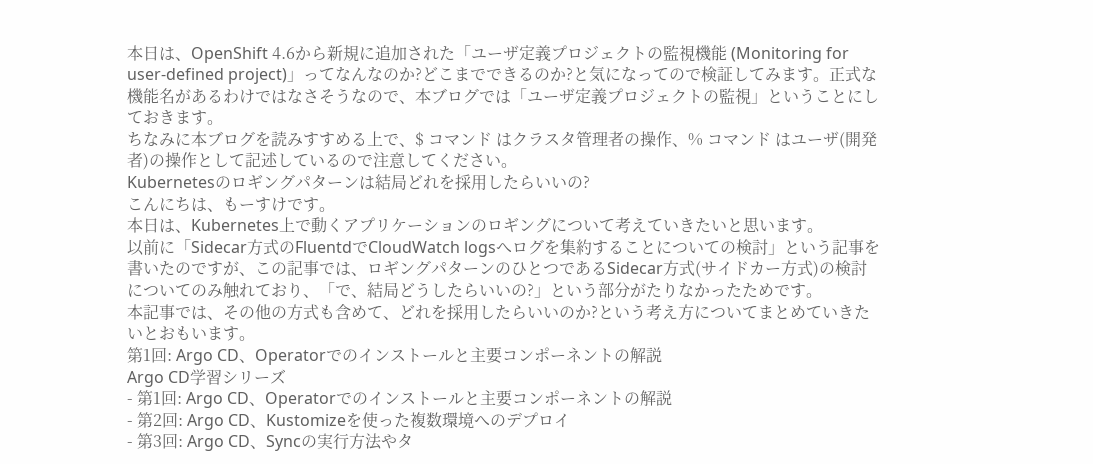本日は、OpenShift 4.6から新規に追加された「ユーザ定義プロジェクトの監視機能 (Monitoring for user-defined project)」ってなんなのか?どこまでできるのか?と気になってので検証してみます。正式な機能名があるわけではなさそうなので、本ブログでは「ユーザ定義プロジェクトの監視」ということにしておきます。
ちなみに本ブログを読みすすめる上で、$ コマンド はクラスタ管理者の操作、% コマンド はユーザ(開発者)の操作として記述しているので注意してください。
Kubernetesのロギングパターンは結局どれを採用したらいいの?
こんにちは、もーすけです。
本日は、Kubernetes上で動くアプリケーションのロギングについて考えていきたいと思います。
以前に「Sidecar方式のFluentdでCloudWatch logsへログを集約することについての検討」という記事を書いたのですが、この記事では、ロギングパターンのひとつであるSidecar方式(サイドカー方式)の検討についてのみ触れており、「で、結局どうしたらいいの?」という部分がたりなかったためです。
本記事では、その他の方式も含めて、どれを採用したらいいのか?という考え方についてまとめていきたいとおもいます。
第1回: Argo CD、Operatorでのインストールと主要コンポーネントの解説
Argo CD学習シリーズ
- 第1回: Argo CD、Operatorでのインストールと主要コンポーネントの解説
- 第2回: Argo CD、Kustomizeを使った複数環境へのデプロイ
- 第3回: Argo CD、Syncの実行方法やタ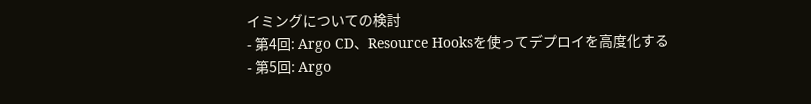イミングについての検討
- 第4回: Argo CD、Resource Hooksを使ってデプロイを高度化する
- 第5回: Argo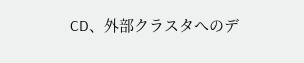CD、外部クラスタへのデ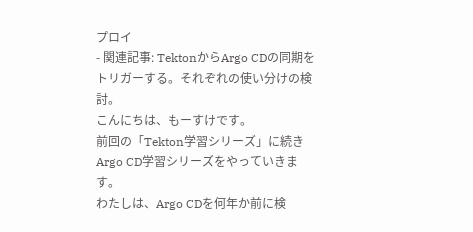プロイ
- 関連記事: TektonからArgo CDの同期をトリガーする。それぞれの使い分けの検討。
こんにちは、もーすけです。
前回の「Tekton学習シリーズ」に続きArgo CD学習シリーズをやっていきます。
わたしは、Argo CDを何年か前に検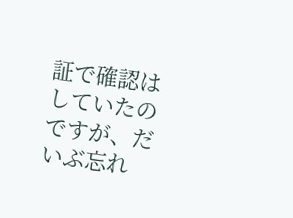証で確認はしていたのですが、だいぶ忘れ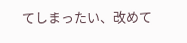てしまったい、改めて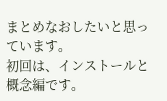まとめなおしたいと思っています。
初回は、インストールと概念編です。